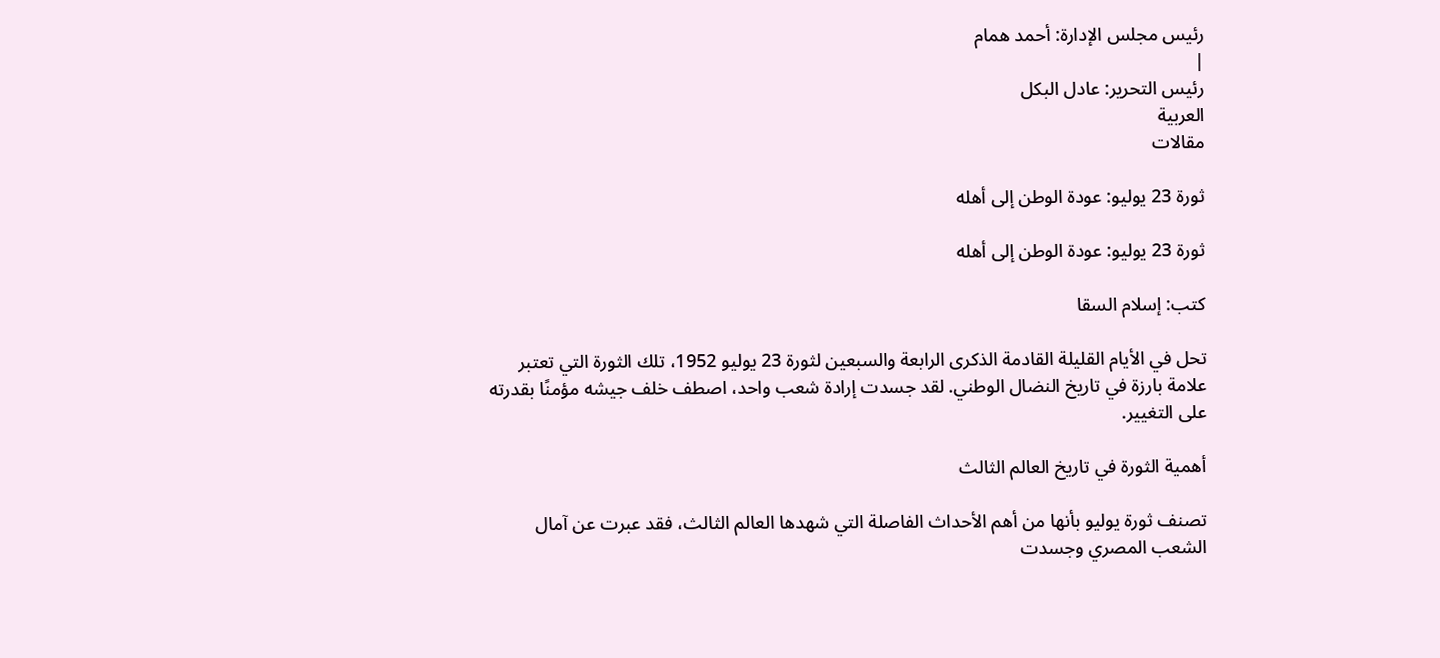رئيس مجلس الإدارة: أحمد همام
|
رئيس التحرير: عادل البكل
العربية
مقالات

ثورة 23 يوليو: عودة الوطن إلى أهله

ثورة 23 يوليو: عودة الوطن إلى أهله

كتب: إسلام السقا

تحل في الأيام القليلة القادمة الذكرى الرابعة والسبعين لثورة 23 يوليو 1952، تلك الثورة التي تعتبر علامة بارزة في تاريخ النضال الوطني. لقد جسدت إرادة شعب واحد، اصطف خلف جيشه مؤمنًا بقدرته على التغيير.

أهمية الثورة في تاريخ العالم الثالث

تصنف ثورة يوليو بأنها من أهم الأحداث الفاصلة التي شهدها العالم الثالث، فقد عبرت عن آمال الشعب المصري وجسدت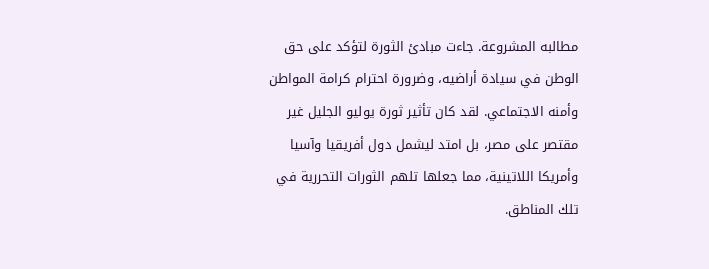مطالبه المشروعة. جاءت مبادئ الثورة لتؤكد على حق الوطن في سيادة أراضيه، وضرورة احترام كرامة المواطن وأمنه الاجتماعي. لقد كان تأثير ثورة يوليو الجليل غير مقتصر على مصر، بل امتد ليشمل دول أفريقيا وآسيا وأمريكا اللاتينية، مما جعلها تلهم الثورات التحررية في تلك المناطق.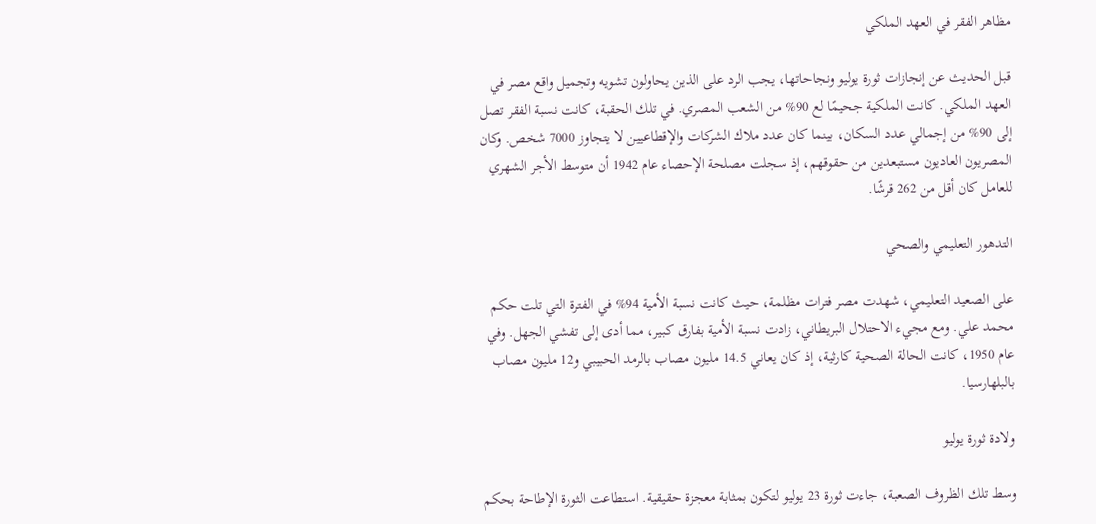مظاهر الفقر في العهد الملكي

قبل الحديث عن إنجازات ثورة يوليو ونجاحاتها، يجب الرد على الذين يحاولون تشويه وتجميل واقع مصر في العهد الملكي. كانت الملكية جحيمًا لع 90% من الشعب المصري. في تلك الحقبة، كانت نسبة الفقر تصل إلى 90% من إجمالي عدد السكان، بينما كان عدد ملاك الشركات والإقطاعيين لا يتجاوز 7000 شخص. وكان المصريون العاديون مستبعدين من حقوقهم، إذ سجلت مصلحة الإحصاء عام 1942 أن متوسط الأجر الشهري للعامل كان أقل من 262 قرشًا.

التدهور التعليمي والصحي

على الصعيد التعليمي، شهدت مصر فترات مظلمة، حيث كانت نسبة الأمية 94% في الفترة التي تلت حكم محمد علي. ومع مجيء الاحتلال البريطاني، زادت نسبة الأمية بفارق كبير، مما أدى إلى تفشي الجهل. وفي عام 1950، كانت الحالة الصحية كارثية، إذ كان يعاني 14.5 مليون مصاب بالرمد الحبيبي و12 مليون مصاب بالبلهارسيا.

ولادة ثورة يوليو

وسط تلك الظروف الصعبة، جاءت ثورة 23 يوليو لتكون بمثابة معجزة حقيقية. استطاعت الثورة الإطاحة بحكم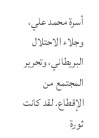أسرة محمد علي، وجلاء الاحتلال البريطاني، وتحرير المجتمع من الإقطاع. لقد كانت ثورة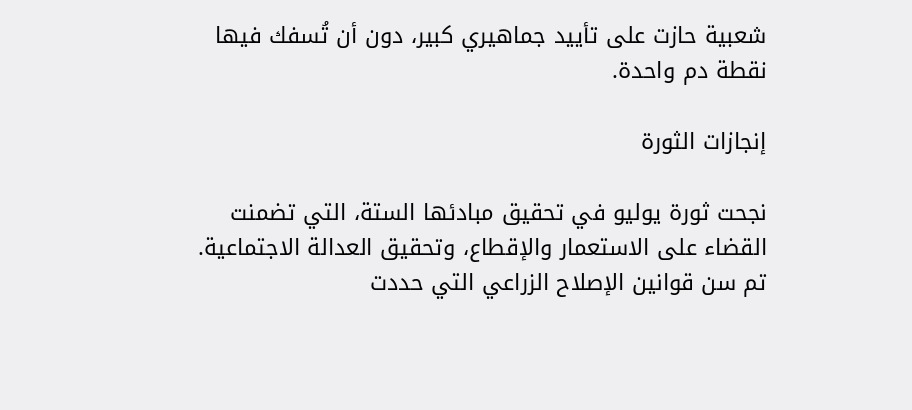شعبية حازت على تأييد جماهيري كبير، دون أن تُسفك فيها نقطة دم واحدة.

إنجازات الثورة

نجحت ثورة يوليو في تحقيق مبادئها الستة، التي تضمنت القضاء على الاستعمار والإقطاع، وتحقيق العدالة الاجتماعية. تم سن قوانين الإصلاح الزراعي التي حددت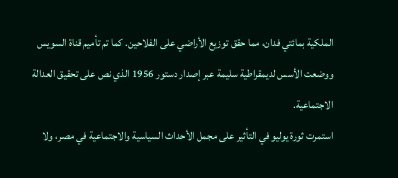الملكية بمائتي فدان، مما حقق توزيع الأراضي على الفلاحين. كما تم تأميم قناة السويس ووضعت الأسس لديمقراطية سليمة عبر إصدار دستور 1956 الذي نص على تحقيق العدالة الاجتماعية.
استمرت ثورة يوليو في التأثير على مجمل الأحداث السياسية والاجتماعية في مصر، ولا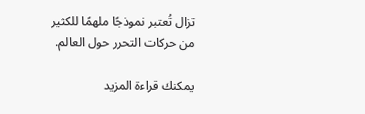تزال تُعتبر نموذجًا ملهمًا للكثير من حركات التحرر حول العالم.

يمكنك قراءة المزيد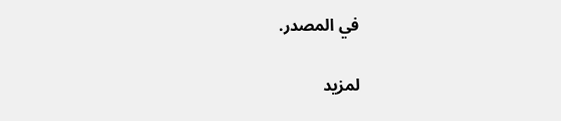في المصدر.

لمزيد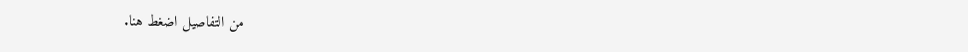من التفاصيل اضغط هنا.